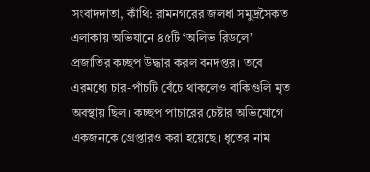সংবাদদাতা, কাঁথি: রামনগরের জলধা সমুদ্রসৈকত এলাকায় অভিযানে ৪৫টি ‘অলিভ রিডলে’ প্রজাতির কচ্ছপ উদ্ধার করল বনদপ্তর। তবে এরমধ্যে চার-পাঁচটি বেঁচে থাকলেও বাকিগুলি মৃত অবস্থায় ছিল। কচ্ছপ পাচারের চেষ্টার অভিযোগে একজনকে গ্রেপ্তারও করা হয়েছে। ধৃতের নাম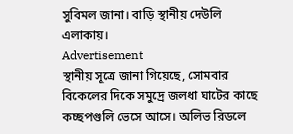সুবিমল জানা। বাড়ি স্থানীয় দেউলি এলাকায়।
Advertisement
স্থানীয় সূত্রে জানা গিয়েছে, সোমবার বিকেলের দিকে সমুদ্রে জলধা ঘাটের কাছে কচ্ছপগুলি ভেসে আসে। অলিভ রিডলে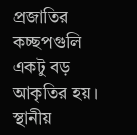প্রজাতির কচ্ছপগুলি একটু বড় আকৃতির হয়। স্থানীয়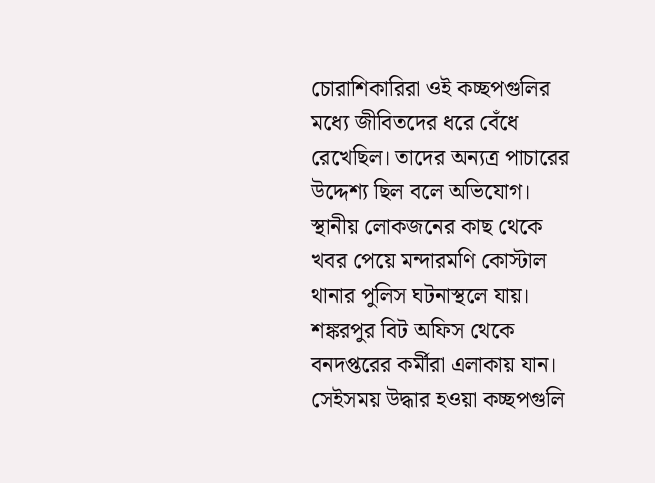চোরাশিকারিরা ওই কচ্ছপগুলির মধ্যে জীবিতদের ধরে বেঁধে রেখেছিল। তাদের অন্যত্র পাচারের উদ্দেশ্য ছিল বলে অভিযোগ। স্থানীয় লোকজনের কাছ থেকে খবর পেয়ে মন্দারমণি কোস্টাল থানার পুলিস ঘটনাস্থলে যায়। শঙ্করপুর বিট অফিস থেকে বনদপ্তরের কর্মীরা এলাকায় যান। সেইসময় উদ্ধার হওয়া কচ্ছপগুলি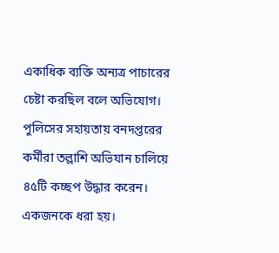একাধিক ব্যক্তি অন্যত্র পাচারের চেষ্টা করছিল বলে অভিযোগ। পুলিসের সহায়তায় বনদপ্তরের কর্মীরা তল্লাশি অভিযান চালিয়ে ৪৫টি কচ্ছপ উদ্ধার করেন। একজনকে ধরা হয়।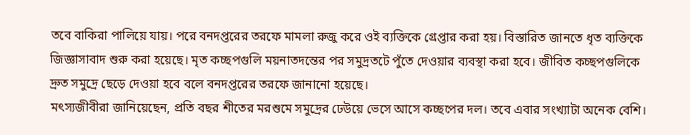তবে বাকিরা পালিয়ে যায়। পরে বনদপ্তরের তরফে মামলা রুজু করে ওই ব্যক্তিকে গ্রেপ্তার করা হয়। বিস্তারিত জানতে ধৃত ব্যক্তিকে জিজ্ঞাসাবাদ শুরু করা হয়েছে। মৃত কচ্ছপগুলি ময়নাতদন্তের পর সমুদ্রতটে পুঁতে দেওয়ার ব্যবস্থা করা হবে। জীবিত কচ্ছপগুলিকে দ্রুত সমুদ্রে ছেড়ে দেওয়া হবে বলে বনদপ্তরের তরফে জানানো হয়েছে।
মৎস্যজীবীরা জানিয়েছেন, প্রতি বছর শীতের মরশুমে সমুদ্রের ঢেউয়ে ভেসে আসে কচ্ছপের দল। তবে এবার সংখ্যাটা অনেক বেশি।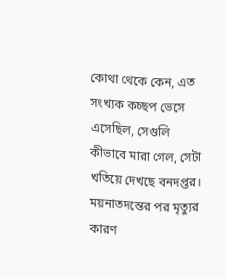কোথা থেকে কেন, এত সংখ্যক কচ্ছপ ভেসে এসেছিল, সেগুলি কীভাবে মারা গেল, সেটা খতিয়ে দেখছে বনদপ্তর। ময়নাতদন্তের পর মৃত্যুর কারণ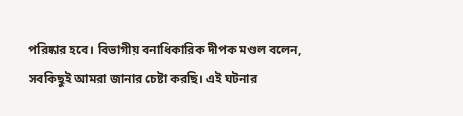পরিষ্কার হবে। বিভাগীয় বনাধিকারিক দীপক মণ্ডল বলেন, সবকিছুই আমরা জানার চেষ্টা করছি। এই ঘটনার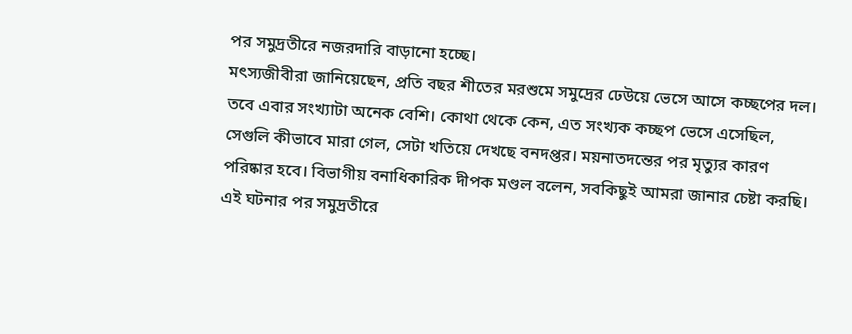পর সমুদ্রতীরে নজরদারি বাড়ানো হচ্ছে।
মৎস্যজীবীরা জানিয়েছেন, প্রতি বছর শীতের মরশুমে সমুদ্রের ঢেউয়ে ভেসে আসে কচ্ছপের দল। তবে এবার সংখ্যাটা অনেক বেশি। কোথা থেকে কেন, এত সংখ্যক কচ্ছপ ভেসে এসেছিল, সেগুলি কীভাবে মারা গেল, সেটা খতিয়ে দেখছে বনদপ্তর। ময়নাতদন্তের পর মৃত্যুর কারণ পরিষ্কার হবে। বিভাগীয় বনাধিকারিক দীপক মণ্ডল বলেন, সবকিছুই আমরা জানার চেষ্টা করছি। এই ঘটনার পর সমুদ্রতীরে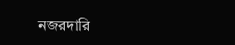নজরদারি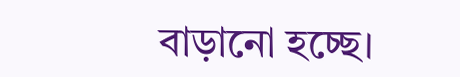বাড়ানো হচ্ছে।